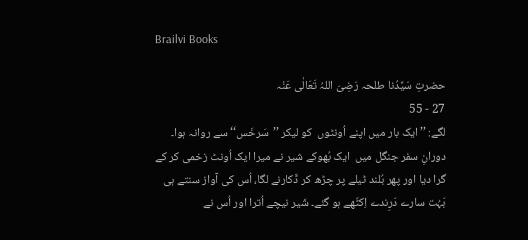Brailvi Books

حضرتِ سَیِّدُنا طلحہ رَضِیَ اللہُ تَعَالٰی عَنْہ
27 - 55
لگے: ’’ایک بار میں اپنے اُونٹوں  کو لیکر ’’سَرخَس‘‘ سے روانہ ہوا۔ دورانِ سفر جنگل میں  ایک بُھوکے شیر نے میرا ایک اُونٹ زخمی کر کے گرا دیا اور پھر بُلند ٹیلے پر چڑھ کر ڈَکارنے لگا، اُس کی آواز سنتے ہی بَہُت سارے دَرِندے اِکٹّھے ہو گئے۔ شَیر نیچے اُترا اور اُس نے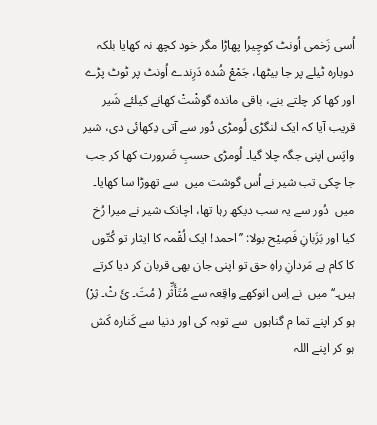اُسی زَخمی اُونٹ کوچِیرا پھاڑا مگر خود کچھ نہ کھایا بلکہ دوبارہ ٹیلے پر جا بیٹھا، جَمْعْ شُدہ دَرِندے اُونٹ پر ٹوٹ پڑے اور کھا کر چلتے بنے، باقی ماندہ گوشْتْ کھانے کیلئے شَیر قریب آیا کہ ایک لنگڑی لُومڑی دُور سے آتی دِکھائی دی، شیر واپَس اپنی جگہ چلا گیا۔ لُومڑی حسبِ ضَرورت کھا کر جب جا چکی تب شیر نے اُس گوشت میں  سے تھوڑا سا کھایا۔ میں  دُور سے یہ سب دیکھ رہا تھا، اچانک شیر نے میرا رُخ کیا اور بَزَبانِ فَصِیْح بولا: ’’احمد! ایک لُقْمہ کا ایثار تو کُتّوں  کا کام ہے مَردانِ راہِ حق تو اپنی جان بھی قربان کر دیا کرتے ہیں۔‘‘ میں  نے اِس انوکھے واقِعہ سے مُتَأَثِّر ( مُتَ۔ ئَ ثْ۔ ثِرْ) ہو کر اپنے تما م گناہوں  سے توبہ کی اور دنیا سے کَنارہ کَش ہو کر اپنے اللہ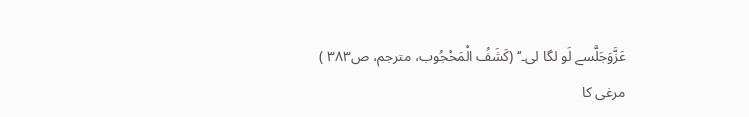عَزَّوَجَلَّسے لَو لگا لی۔‘‘ (کَشَفُ الْمَحْجُوب، مترجم، ص۳۸۳ )
مرغی کا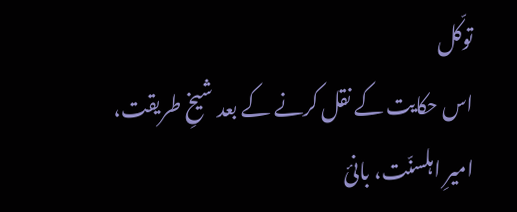توکّل
اس حکایت کے نقل کرنے کے بعد شیخِ طریقت، امیرِ اہلسنّت، بانیٔ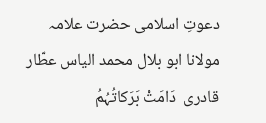دعوتِ اسلامی حضرت علامہ مولانا ابو بلال محمد الیاس عطّار قادری  دَامَتْ بَرَکاتُہُمُ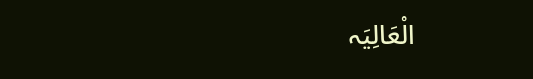الْعَالِیَہ